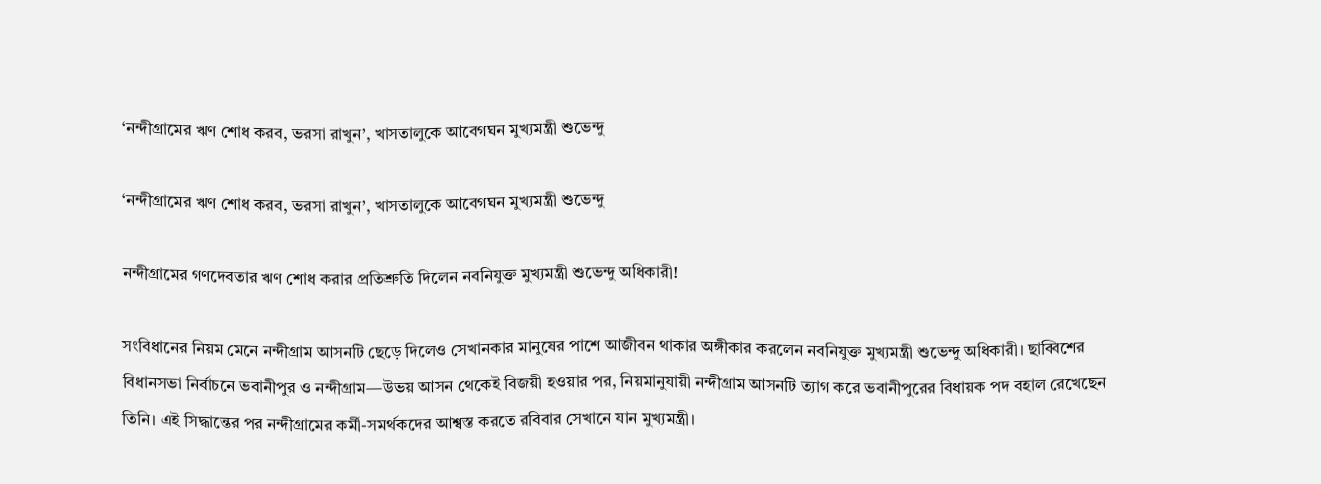‘নন্দীগ্রামের ঋণ শোধ করব, ভরসা রাখুন’, খাসতালুকে আবেগঘন মুখ্যমন্ত্রী শুভেন্দু

‘নন্দীগ্রামের ঋণ শোধ করব, ভরসা রাখুন’, খাসতালুকে আবেগঘন মুখ্যমন্ত্রী শুভেন্দু

নন্দীগ্রামের গণদেবতার ঋণ শোধ করার প্রতিশ্রুতি দিলেন নবনিযুক্ত মুখ্যমন্ত্রী শুভেন্দু অধিকারী!

সংবিধানের নিয়ম মেনে নন্দীগ্রাম আসনটি ছেড়ে দিলেও সেখানকার মানুষের পাশে আজীবন থাকার অঙ্গীকার করলেন নবনিযুক্ত মুখ্যমন্ত্রী শুভেন্দু অধিকারী। ছাব্বিশের বিধানসভা নির্বাচনে ভবানীপুর ও নন্দীগ্রাম—উভয় আসন থেকেই বিজয়ী হওয়ার পর, নিয়মানুযায়ী নন্দীগ্রাম আসনটি ত্যাগ করে ভবানীপুরের বিধায়ক পদ বহাল রেখেছেন তিনি। এই সিদ্ধান্তের পর নন্দীগ্রামের কর্মী-সমর্থকদের আশ্বস্ত করতে রবিবার সেখানে যান মুখ্যমন্ত্রী।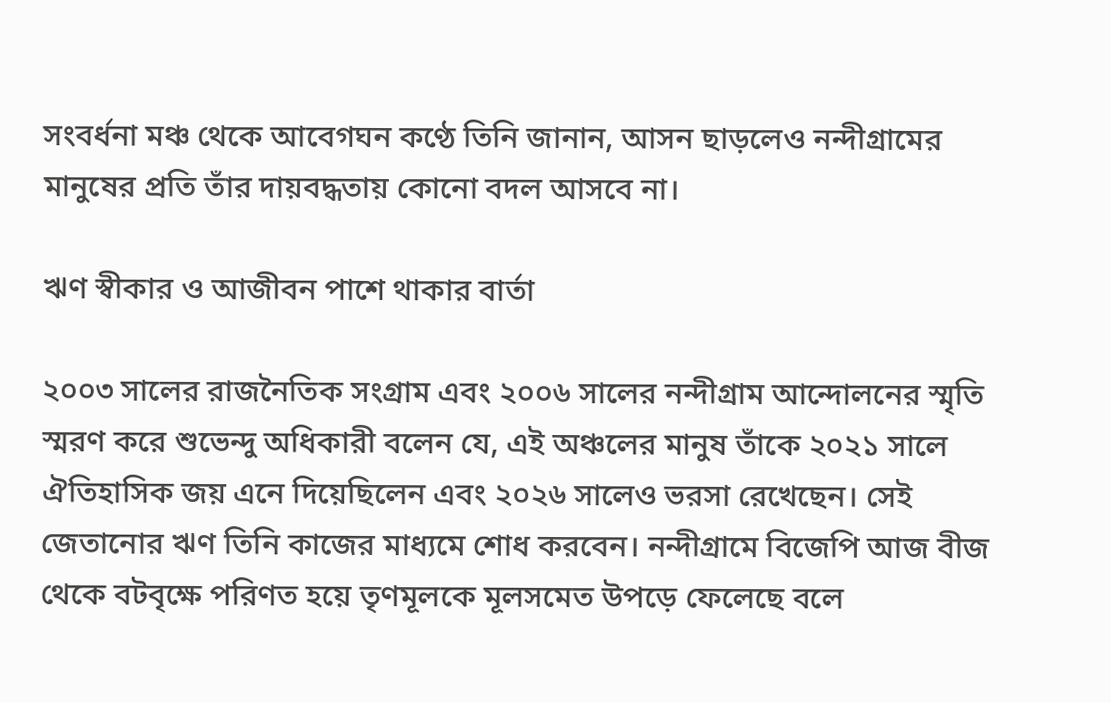সংবর্ধনা মঞ্চ থেকে আবেগঘন কণ্ঠে তিনি জানান, আসন ছাড়লেও নন্দীগ্রামের মানুষের প্রতি তাঁর দায়বদ্ধতায় কোনো বদল আসবে না।

ঋণ স্বীকার ও আজীবন পাশে থাকার বার্তা

২০০৩ সালের রাজনৈতিক সংগ্রাম এবং ২০০৬ সালের নন্দীগ্রাম আন্দোলনের স্মৃতি স্মরণ করে শুভেন্দু অধিকারী বলেন যে, এই অঞ্চলের মানুষ তাঁকে ২০২১ সালে ঐতিহাসিক জয় এনে দিয়েছিলেন এবং ২০২৬ সালেও ভরসা রেখেছেন। সেই জেতানোর ঋণ তিনি কাজের মাধ্যমে শোধ করবেন। নন্দীগ্রামে বিজেপি আজ বীজ থেকে বটবৃক্ষে পরিণত হয়ে তৃণমূলকে মূলসমেত উপড়ে ফেলেছে বলে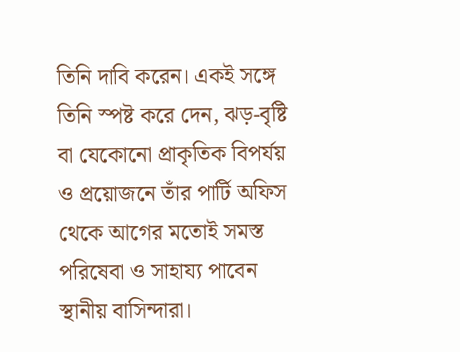তিনি দাবি করেন। একই সঙ্গে তিনি স্পষ্ট করে দেন, ঝড়-বৃষ্টি বা যেকোনো প্রাকৃতিক বিপর্যয় ও প্রয়োজনে তাঁর পার্টি অফিস থেকে আগের মতোই সমস্ত পরিষেবা ও সাহায্য পাবেন স্থানীয় বাসিন্দারা।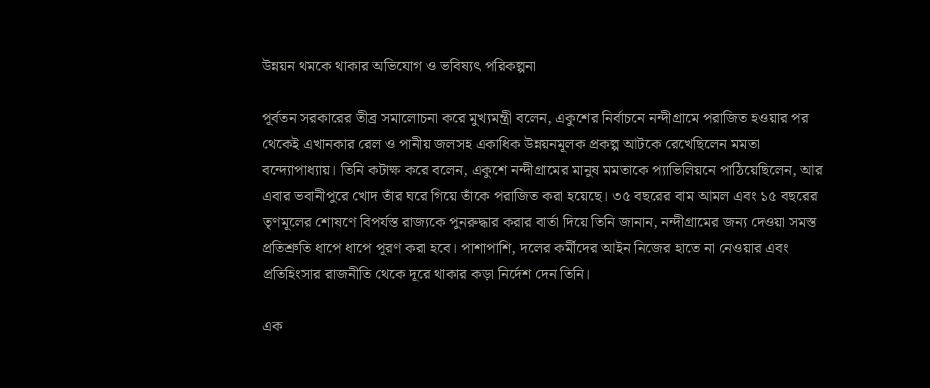উন্নয়ন থমকে থাকার অভিযোগ ও ভবিষ্যৎ পরিকল্পনা

পূর্বতন সরকারের তীব্র সমালোচনা করে মুখ্যমন্ত্রী বলেন, একুশের নির্বাচনে নন্দীগ্রামে পরাজিত হওয়ার পর থেকেই এখানকার রেল ও পানীয় জলসহ একাধিক উন্নয়নমূলক প্রকল্প আটকে রেখেছিলেন মমতা বন্দ্যোপাধ্যায়। তিনি কটাক্ষ করে বলেন, একুশে নন্দীগ্রামের মানুষ মমতাকে প্যাভিলিয়নে পাঠিয়েছিলেন, আর এবার ভবানীপুরে খোদ তাঁর ঘরে গিয়ে তাঁকে পরাজিত করা হয়েছে। ৩৫ বছরের বাম আমল এবং ১৫ বছরের তৃণমূলের শোষণে বিপর্যস্ত রাজ্যকে পুনরুদ্ধার করার বার্তা দিয়ে তিনি জানান, নন্দীগ্রামের জন্য দেওয়া সমস্ত প্রতিশ্রুতি ধাপে ধাপে পূরণ করা হবে। পাশাপাশি, দলের কর্মীদের আইন নিজের হাতে না নেওয়ার এবং প্রতিহিংসার রাজনীতি থেকে দূরে থাকার কড়া নির্দেশ দেন তিনি।

এক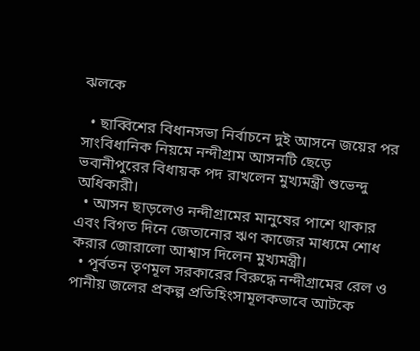ঝলকে

  • ছাব্বিশের বিধানসভা নির্বাচনে দুই আসনে জয়ের পর সাংবিধানিক নিয়মে নন্দীগ্রাম আসনটি ছেড়ে ভবানীপুরের বিধায়ক পদ রাখলেন মুখ্যমন্ত্রী শুভেন্দু অধিকারী।
  • আসন ছাড়লেও নন্দীগ্রামের মানুষের পাশে থাকার এবং বিগত দিনে জেতানোর ঋণ কাজের মাধ্যমে শোধ করার জোরালো আশ্বাস দিলেন মুখ্যমন্ত্রী।
  • পূর্বতন তৃণমূল সরকারের বিরুদ্ধে নন্দীগ্রামের রেল ও পানীয় জলের প্রকল্প প্রতিহিংসামূলকভাবে আটকে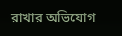রাখার অভিযোগ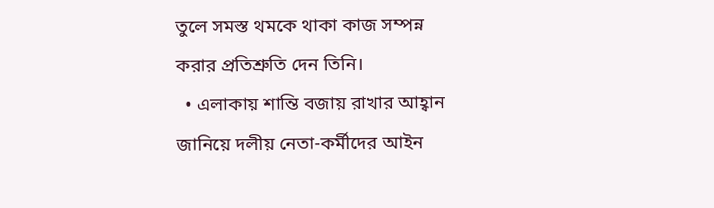তুলে সমস্ত থমকে থাকা কাজ সম্পন্ন করার প্রতিশ্রুতি দেন তিনি।
  • এলাকায় শান্তি বজায় রাখার আহ্বান জানিয়ে দলীয় নেতা-কর্মীদের আইন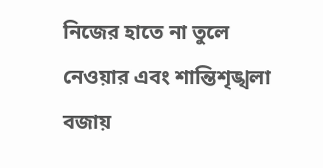নিজের হাতে না তুলে নেওয়ার এবং শান্তিশৃঙ্খলা বজায়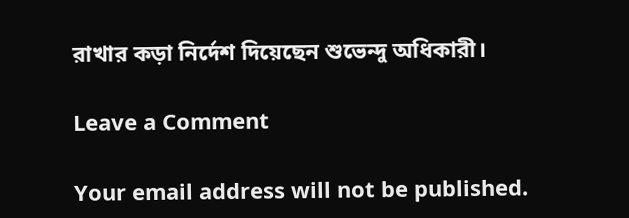রাখার কড়া নির্দেশ দিয়েছেন শুভেন্দু অধিকারী।

Leave a Comment

Your email address will not be published.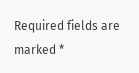Required fields are marked *